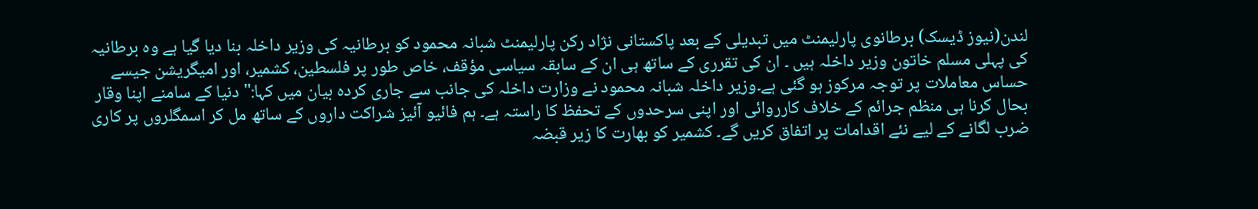لندن(نیوز ڈیسک) برطانوی پارلیمنٹ میں تبدیلی کے بعد پاکستانی نژاد رکن پارلیمنٹ شبانہ محمود کو برطانیہ کی وزیر داخلہ بنا دیا گیا ہے وہ برطانیہ کی پہلی مسلم خاتون وزیر داخلہ ہیں ۔ ان کی تقرری کے ساتھ ہی ان کے سابقہ سیاسی مؤقف، خاص طور پر فلسطین، کشمیر، اور امیگریشن جیسے حساس معاملات پر توجہ مرکوز ہو گئی ہے۔وزیر داخلہ شبانہ محمود نے وزارت داخلہ کی جانب سے جاری کردہ بیان میں کہا:"دنیا کے سامنے اپنا وقار بحال کرنا ہی منظم جرائم کے خلاف کارروائی اور اپنی سرحدوں کے تحفظ کا راستہ ہے۔ ہم فائیو آئیز شراکت داروں کے ساتھ مل کر اسمگلروں پر کاری ضرب لگانے کے لیے نئے اقدامات پر اتفاق کریں گے۔ کشمیر کو بھارت کا زیر قبضہ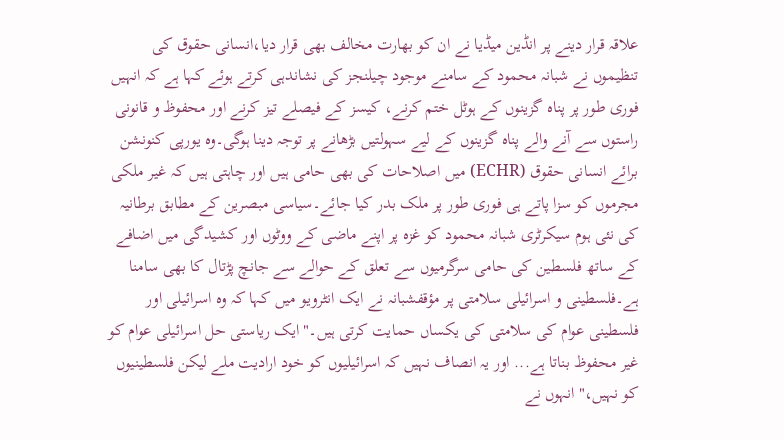علاقہ قرار دینے پر انڈین میڈیا نے ان کو بھارت مخالف بھی قرار دیا،انسانی حقوق کی تنظیموں نے شبانہ محمود کے سامنے موجود چیلنجز کی نشاندہی کرتے ہوئے کہا ہے کہ انہیں فوری طور پر پناہ گزینوں کے ہوٹل ختم کرنے، کیسز کے فیصلے تیز کرنے اور محفوظ و قانونی راستوں سے آنے والے پناہ گزینوں کے لیے سہولتیں بڑھانے پر توجہ دینا ہوگی۔وہ یورپی کنونشن برائے انسانی حقوق (ECHR) میں اصلاحات کی بھی حامی ہیں اور چاہتی ہیں کہ غیر ملکی مجرموں کو سزا پاتے ہی فوری طور پر ملک بدر کیا جائے۔سیاسی مبصرین کے مطابق برطانیہ کی نئی ہوم سیکرٹری شبانہ محمود کو غزہ پر اپنے ماضی کے ووٹوں اور کشیدگی میں اضافے کے ساتھ فلسطین کی حامی سرگرمیوں سے تعلق کے حوالے سے جانچ پڑتال کا بھی سامنا ہے۔فلسطینی و اسرائیلی سلامتی پر مؤقفشبانہ نے ایک انٹرویو میں کہا کہ وہ اسرائیلی اور فلسطینی عوام کی سلامتی کی یکساں حمایت کرتی ہیں۔"ایک ریاستی حل اسرائیلی عوام کو غیر محفوظ بناتا ہے... اور یہ انصاف نہیں کہ اسرائیلیوں کو خود ارادیت ملے لیکن فلسطینیوں کو نہیں،" انہوں نے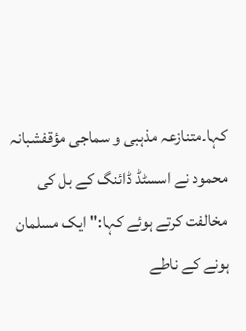کہا۔متنازعہ مذہبی و سماجی مؤقفشبانہ محمود نے اسسٹڈ ڈائنگ کے بل کی مخالفت کرتے ہوئے کہا:"ایک مسلمان ہونے کے ناطے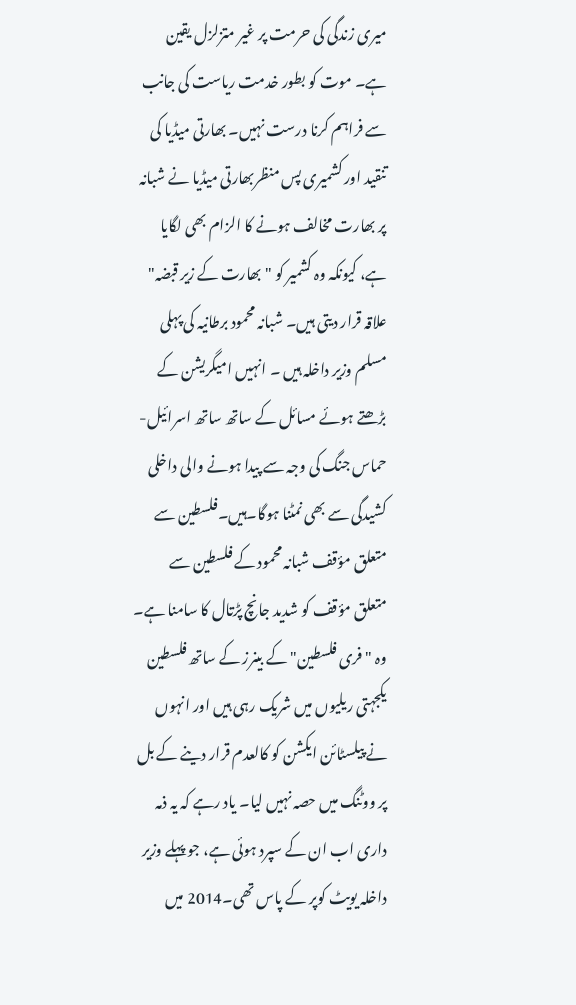میری زندگی کی حرمت پر غیر متزلزل یقین ہے۔ موت کو بطور خدمت ریاست کی جانب سے فراہم کرنا درست نہیں۔ بھارتی میڈیا کی تنقید اور کشمیری پس منظربھارتی میڈیا نے شبانہ پر بھارت مخالف ہونے کا الزام بھی لگایا ہے، کیونکہ وہ کشمیر کو "بھارت کے زیر قبضہ" علاقہ قرار دیتی ہیں۔ شبانہ محمود برطانیہ کی پہلی مسلم وزیر داخلہ ہیں ۔ انہیں امیگریشن کے بڑھتے ہوئے مسائل کے ساتھ ساتھ اسرائیل-حماس جنگ کی وجہ سے پیدا ہونے والی داخلی کشیدگی سے بھی نمٹنا ہوگا۔ہیں۔فلسطین سے متعلق مؤقف شبانہ محمود کے فلسطین سے متعلق مؤقف کو شدید جانچ پڑتال کا سامنا ہے۔ وہ "فری فلسطین" کے بینرز کے ساتھ فلسطین یکجہتی ریلیوں میں شریک رہی ہیں اور انہوں نے پیلسٹائن ایکشن کو کالعدم قرار دینے کے بل پر ووٹنگ میں حصہ نہیں لیا۔ یاد رہے کہ یہ ذمہ داری اب ان کے سپرد ہوئی ہے، جو پہلے وزیر داخلہ یویٹ کوپر کے پاس تھی۔2014 میں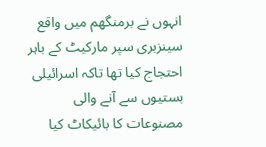انہوں نے برمنگھم میں واقع سینزبری سپر مارکیٹ کے باہر احتجاج کیا تھا تاکہ اسرائیلی بستیوں سے آنے والی مصنوعات کا بائیکاٹ کیا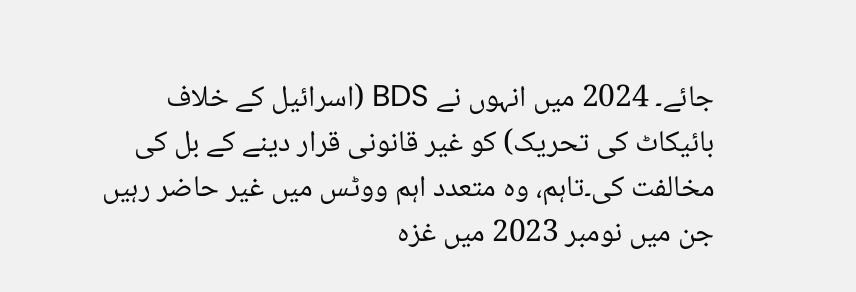جائے۔ 2024 میں انہوں نے BDS (اسرائیل کے خلاف بائیکاٹ کی تحریک) کو غیر قانونی قرار دینے کے بل کی مخالفت کی۔تاہم، وہ متعدد اہم ووٹس میں غیر حاضر رہیں جن میں نومبر 2023 میں غزہ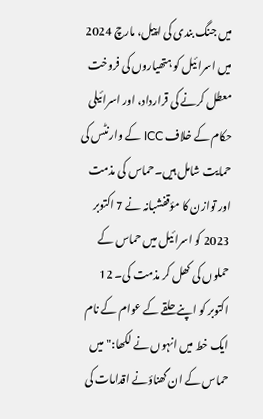میں جنگ بندی کی اپیل، مارچ 2024 میں اسرائیل کو ہتھیاروں کی فروخت معطل کرنے کی قرارداد، اور اسرائیلی حکام کے خلاف ICC کے وارنٹس کی حمایت شامل ہیں۔حماس کی مذمت اور توازن کا مؤقفشبانہ نے 7 اکتوبر 2023 کو اسرائیل میں حماس کے حملوں کی کھل کر مذمت کی۔ 12 اکتوبر کو اپنے حلقے کے عوام کے نام ایک خط میں انہوں نے لکھا:"میں حماس کے ان گھناؤنے اقدامات کی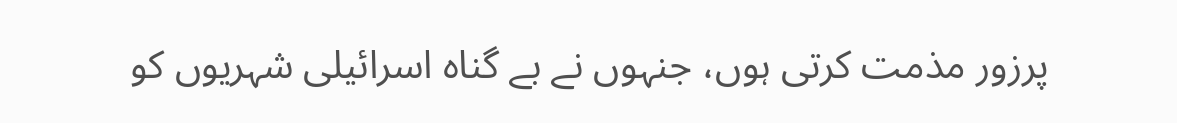پرزور مذمت کرتی ہوں، جنہوں نے بے گناہ اسرائیلی شہریوں کو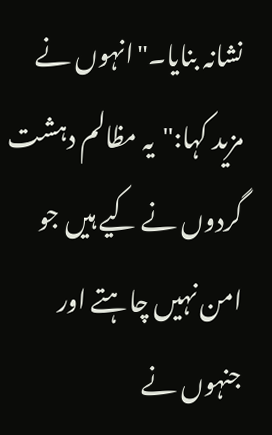نشانہ بنایا۔"انہوں نے مزید کہا:"یہ مظالم دہشت گردوں نے کیے ہیں جو امن نہیں چاہتے اور جنہوں نے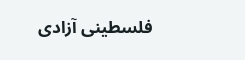فلسطینی آزادی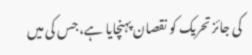کی جائز تحریک کو نقصان پہنچایا ہے، جس کی میں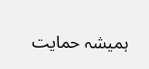ہمیشہ حمایت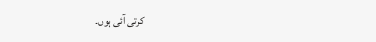کرتی آئی ہوں۔